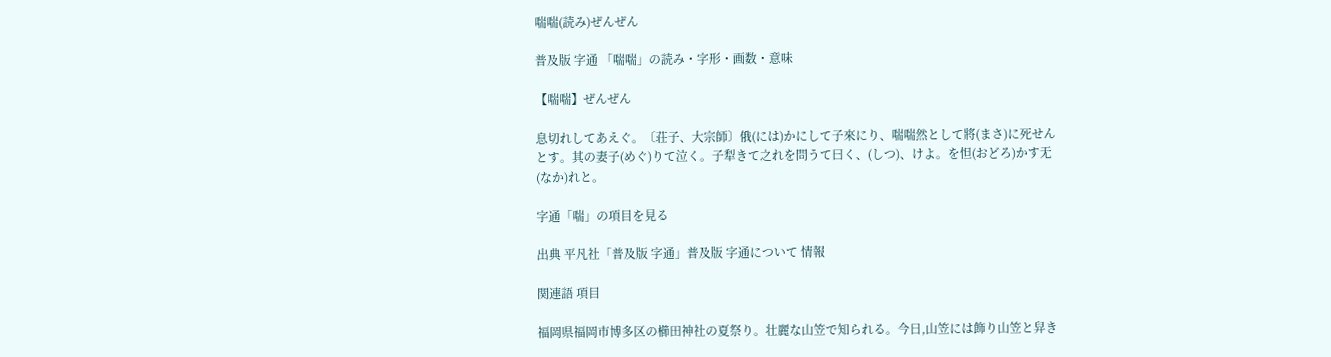喘喘(読み)ぜんぜん

普及版 字通 「喘喘」の読み・字形・画数・意味

【喘喘】ぜんぜん

息切れしてあえぐ。〔荘子、大宗師〕俄(には)かにして子來にり、喘喘然として將(まさ)に死せんとす。其の妻子(めぐ)りて泣く。子犁きて之れを問うて曰く、(しつ)、けよ。を怛(おどろ)かす无(なか)れと。

字通「喘」の項目を見る

出典 平凡社「普及版 字通」普及版 字通について 情報

関連語 項目

福岡県福岡市博多区の櫛田神社の夏祭り。壮麗な山笠で知られる。今日,山笠には飾り山笠と舁き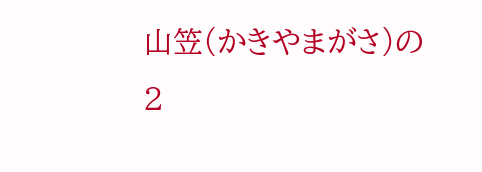山笠(かきやまがさ)の 2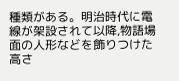種類がある。明治時代に電線が架設されて以降,物語場面の人形などを飾りつけた高さ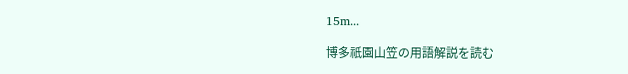15m...

博多祇園山笠の用語解説を読む